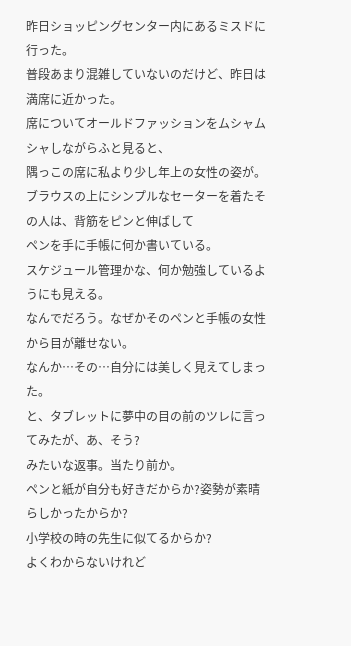昨日ショッピングセンター内にあるミスドに行った。
普段あまり混雑していないのだけど、昨日は満席に近かった。
席についてオールドファッションをムシャムシャしながらふと見ると、
隅っこの席に私より少し年上の女性の姿が。
ブラウスの上にシンプルなセーターを着たその人は、背筋をピンと伸ばして
ペンを手に手帳に何か書いている。
スケジュール管理かな、何か勉強しているようにも見える。
なんでだろう。なぜかそのペンと手帳の女性から目が離せない。
なんか…その…自分には美しく見えてしまった。
と、タブレットに夢中の目の前のツレに言ってみたが、あ、そう?
みたいな返事。当たり前か。
ペンと紙が自分も好きだからか?姿勢が素晴らしかったからか?
小学校の時の先生に似てるからか?
よくわからないけれど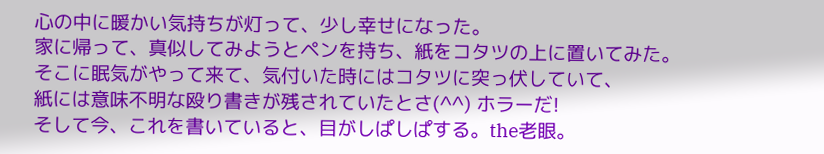心の中に暖かい気持ちが灯って、少し幸せになった。
家に帰って、真似してみようとペンを持ち、紙をコタツの上に置いてみた。
そこに眠気がやって来て、気付いた時にはコタツに突っ伏していて、
紙には意味不明な殴り書きが残されていたとさ(^^) ホラーだ!
そして今、これを書いていると、目がしぱしぱする。the老眼。